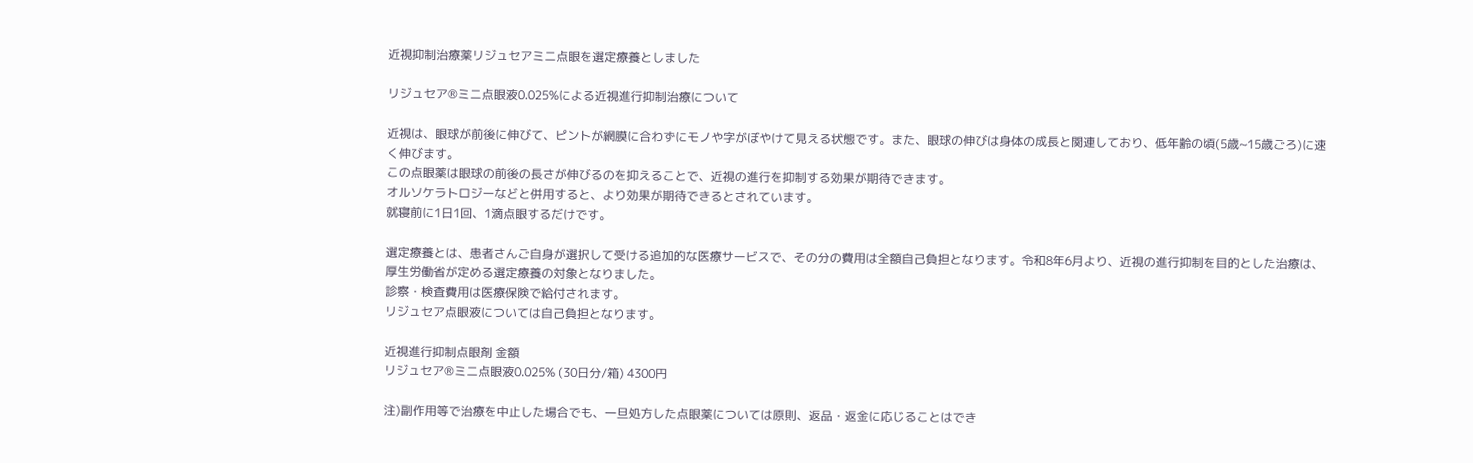近視抑制治療薬リジュセアミニ点眼を選定療養としました

リジュセア®ミニ点眼液0.025%による近視進行抑制治療について

近視は、眼球が前後に伸びて、ピントが網膜に合わずにモノや字がぼやけて見える状態です。また、眼球の伸びは身体の成長と関連しており、低年齢の頃(5歳~15歳ごろ)に速く伸びます。
この点眼薬は眼球の前後の長さが伸びるのを抑えることで、近視の進行を抑制する効果が期待できます。
オルソケラトロジーなどと併用すると、より効果が期待できるとされています。
就寝前に1日1回、1滴点眼するだけです。

選定療養とは、患者さんご自身が選択して受ける追加的な医療サービスで、その分の費用は全額自己負担となります。令和8年6月より、近視の進行抑制を目的とした治療は、厚生労働省が定める選定療養の対象となりました。
診察・検査費用は医療保険で給付されます。
リジュセア点眼液については自己負担となります。

近視進行抑制点眼剤 金額
リジュセア®ミニ点眼液0.025% (30日分/箱) 4300円

注)副作用等で治療を中止した場合でも、一旦処方した点眼薬については原則、返品・返金に応じることはでき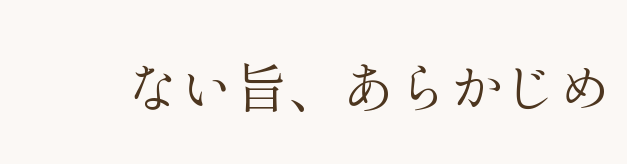ない旨、あらかじめ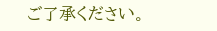ご了承ください。